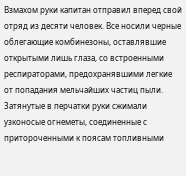Взмахом руки капитан отправил вперед свой отряд из десяти человек. Все носили черные облегающие комбинезоны, оставлявшие открытыми лишь глаза, со встроенными респираторами, предохранявшими легкие от попадания мельчайших частиц пыли. Затянутые в перчатки руки сжимали узконосые огнеметы, соединенные с притороченными к поясам топливными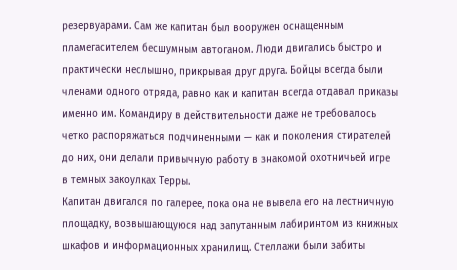резервуарами. Сам же капитан был вооружен оснащенным пламегасителем бесшумным автоганом. Люди двигались быстро и практически неслышно, прикрывая друг друга. Бойцы всегда были членами одного отряда, равно как и капитан всегда отдавал приказы именно им. Командиру в действительности даже не требовалось четко распоряжаться подчиненными — как и поколения стирателей до них, они делали привычную работу в знакомой охотничьей игре в темных закоулках Терры.
Капитан двигался по галерее, пока она не вывела его на лестничную площадку, возвышающуюся над запутанным лабиринтом из книжных шкафов и информационных хранилищ. Стеллажи были забиты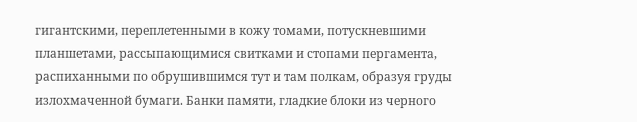гигантскими, переплетенными в кожу томами, потускневшими планшетами, рассыпающимися свитками и стопами пергамента, распиханными по обрушившимся тут и там полкам, образуя груды излохмаченной бумаги. Банки памяти, гладкие блоки из черного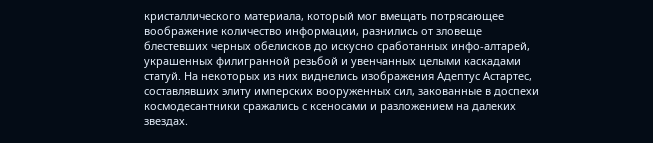кристаллического материала, который мог вмещать потрясающее воображение количество информации, разнились от зловеще блестевших черных обелисков до искусно сработанных инфо-алтарей, украшенных филигранной резьбой и увенчанных целыми каскадами статуй. На некоторых из них виднелись изображения Адептус Астартес, составлявших элиту имперских вооруженных сил, закованные в доспехи космодесантники сражались с ксеносами и разложением на далеких звездах.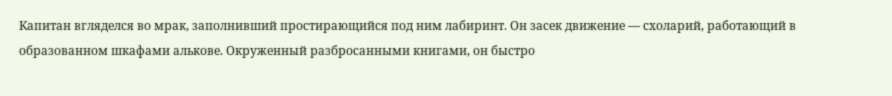Капитан вгляделся во мрак, заполнивший простирающийся под ним лабиринт. Он засек движение — схоларий, работающий в образованном шкафами алькове. Окруженный разбросанными книгами, он быстро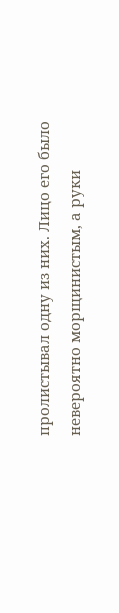пролистывал одну из них. Лицо его было невероятно морщинистым, а руки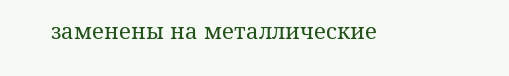заменены на металлические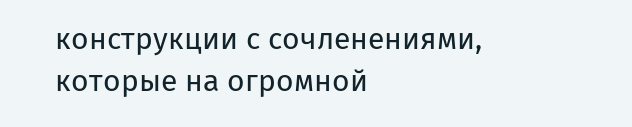конструкции с сочленениями, которые на огромной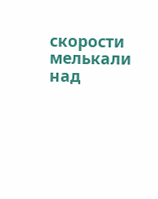скорости мелькали над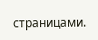страницами.